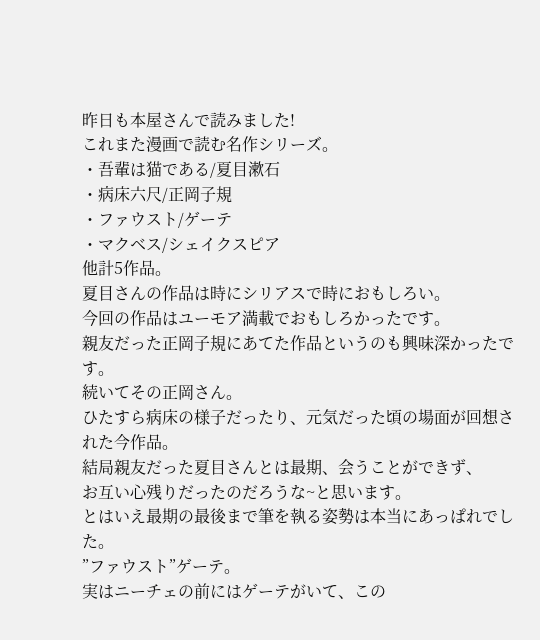昨日も本屋さんで読みました!
これまた漫画で読む名作シリーズ。
・吾輩は猫である/夏目漱石
・病床六尺/正岡子規
・ファウスト/ゲーテ
・マクベス/シェイクスピア
他計5作品。
夏目さんの作品は時にシリアスで時におもしろい。
今回の作品はユーモア満載でおもしろかったです。
親友だった正岡子規にあてた作品というのも興味深かったです。
続いてその正岡さん。
ひたすら病床の様子だったり、元気だった頃の場面が回想された今作品。
結局親友だった夏目さんとは最期、会うことができず、
お互い心残りだったのだろうな~と思います。
とはいえ最期の最後まで筆を執る姿勢は本当にあっぱれでした。
”ファウスト”ゲーテ。
実はニーチェの前にはゲーテがいて、この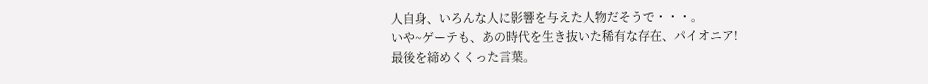人自身、いろんな人に影響を与えた人物だそうで・・・。
いや~ゲーテも、あの時代を生き抜いた稀有な存在、パイオニア!
最後を締めくくった言葉。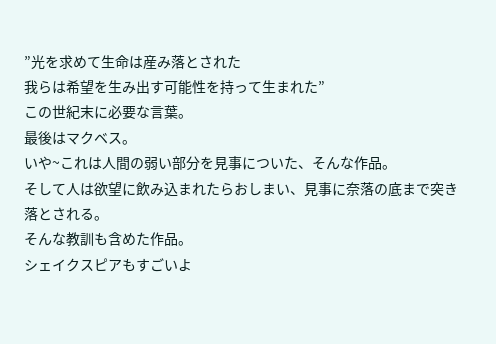”光を求めて生命は産み落とされた
我らは希望を生み出す可能性を持って生まれた”
この世紀末に必要な言葉。
最後はマクベス。
いや~これは人間の弱い部分を見事についた、そんな作品。
そして人は欲望に飲み込まれたらおしまい、見事に奈落の底まで突き落とされる。
そんな教訓も含めた作品。
シェイクスピアもすごいよ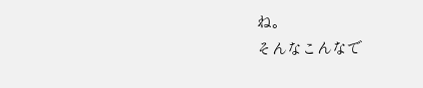ね。
そんなこんなで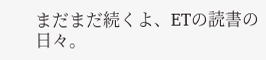まだまだ続くよ、ETの読書の日々。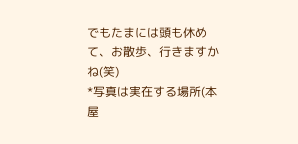でもたまには頭も休めて、お散歩、行きますかね(笑)
*写真は実在する場所(本屋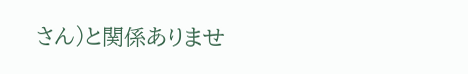さん)と関係ありませ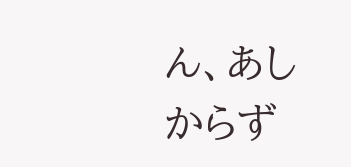ん、あしからず